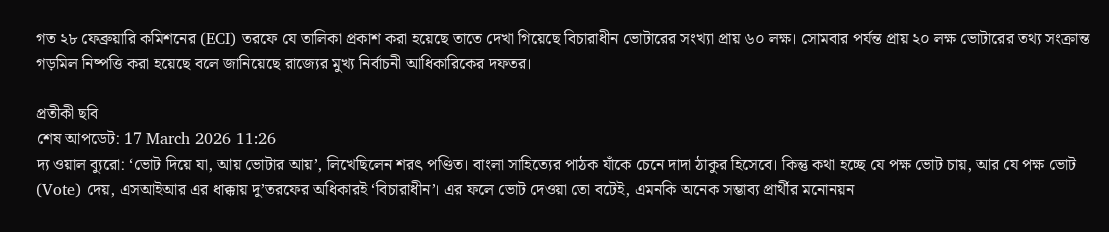গত ২৮ ফেব্রুয়ারি কমিশনের (ECI) তরফে যে তালিকা প্রকাশ করা হয়েছে তাতে দেখা গিয়েছে বিচারাধীন ভোটারের সংখ্যা প্রায় ৬০ লক্ষ। সোমবার পর্যন্ত প্রায় ২০ লক্ষ ভোটারের তথ্য সংক্রান্ত গড়মিল নিষ্পত্তি করা হয়েছে বলে জানিয়েছে রাজ্যের মুখ্য নির্বাচনী আধিকারিকের দফতর।

প্রতীকী ছবি
শেষ আপডেট: 17 March 2026 11:26
দ্য ওয়াল ব্যুরো: ‘ভোট দিয়ে যা, আয় ভোটার আয়’, লিখেছিলেন শরৎ পণ্ডিত। বাংলা সাহিত্যের পাঠক যাঁকে চেনে দাদা ঠাকুর হিসেবে। কিন্তু কথা হচ্ছে যে পক্ষ ভোট চায়, আর যে পক্ষ ভোট (Vote) দেয়, এসআইআর এর ধাক্কায় দু’তরফের অধিকারই ‘বিচারাধীন’। এর ফলে ভোট দেওয়া তো বটেই, এমনকি অনেক সম্ভাব্য প্রার্থীর মনোনয়ন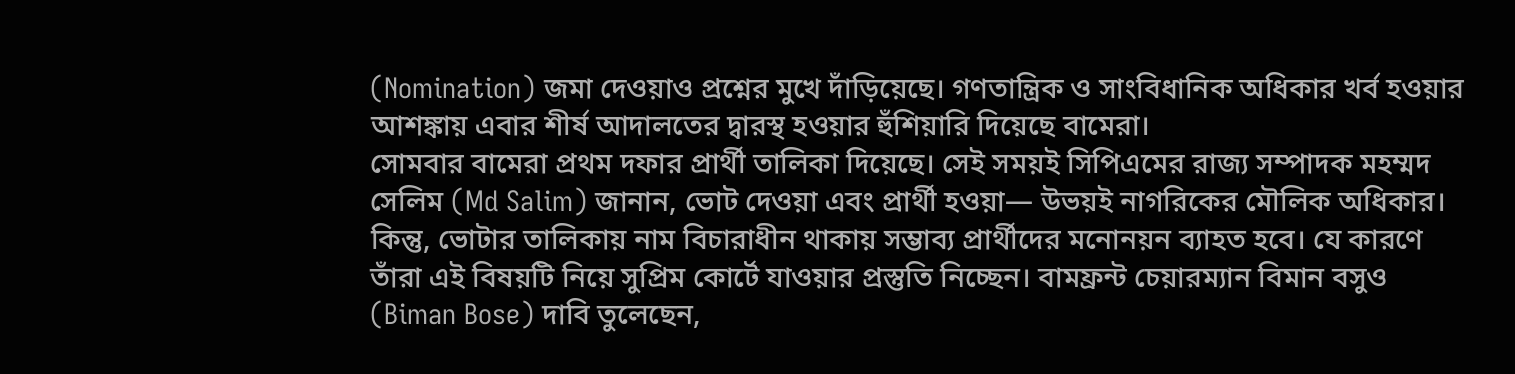(Nomination) জমা দেওয়াও প্রশ্নের মুখে দাঁড়িয়েছে। গণতান্ত্রিক ও সাংবিধানিক অধিকার খর্ব হওয়ার আশঙ্কায় এবার শীর্ষ আদালতের দ্বারস্থ হওয়ার হুঁশিয়ারি দিয়েছে বামেরা।
সোমবার বামেরা প্রথম দফার প্রার্থী তালিকা দিয়েছে। সেই সময়ই সিপিএমের রাজ্য সম্পাদক মহম্মদ সেলিম (Md Salim) জানান, ভোট দেওয়া এবং প্রার্থী হওয়া— উভয়ই নাগরিকের মৌলিক অধিকার। কিন্তু, ভোটার তালিকায় নাম বিচারাধীন থাকায় সম্ভাব্য প্রার্থীদের মনোনয়ন ব্যাহত হবে। যে কারণে তাঁরা এই বিষয়টি নিয়ে সুপ্রিম কোর্টে যাওয়ার প্রস্তুতি নিচ্ছেন। বামফ্রন্ট চেয়ারম্যান বিমান বসুও (Biman Bose) দাবি তুলেছেন,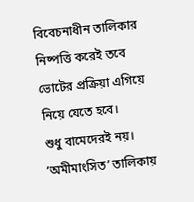বিবেচনাধীন তালিকার নিষ্পত্তি করেই তবে ভোটের প্রক্রিয়া এগিয়ে নিয়ে যেতে হবে।
শুধু বামেদেরই নয়। ‘অমীমাংসিত’ তালিকায়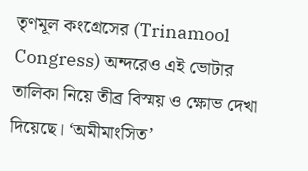তৃণমূল কংগ্রেসের (Trinamool Congress) অন্দরেও এই ভোটার তালিকা নিয়ে তীব্র বিস্ময় ও ক্ষোভ দেখা দিয়েছে। ‘অমীমাংসিত’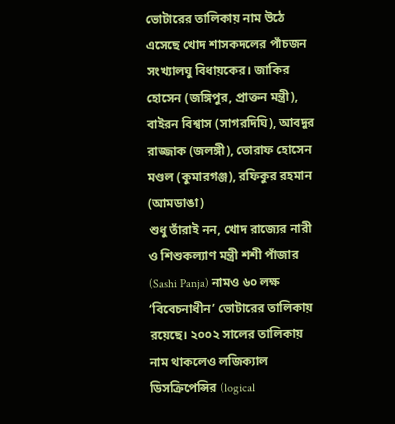ভোটারের তালিকায় নাম উঠে এসেছে খোদ শাসকদলের পাঁচজন সংখ্যালঘু বিধায়কের। জাকির হোসেন (জঙ্গিপুর, প্রাক্তন মন্ত্রী), বাইরন বিশ্বাস (সাগরদিঘি), আবদুর রাজ্জাক (জলঙ্গী), তোরাফ হোসেন মণ্ডল (কুমারগঞ্জ), রফিকুর রহমান (আমডাঙা)
শুধু তাঁরাই নন, খোদ রাজ্যের নারী ও শিশুকল্যাণ মন্ত্রী শশী পাঁজার (Sashi Panja) নামও ৬০ লক্ষ ‘বিবেচনাধীন’ ভোটারের তালিকায় রয়েছে। ২০০২ সালের তালিকায় নাম থাকলেও লজিক্যাল ডিসক্রিপেন্সির (logical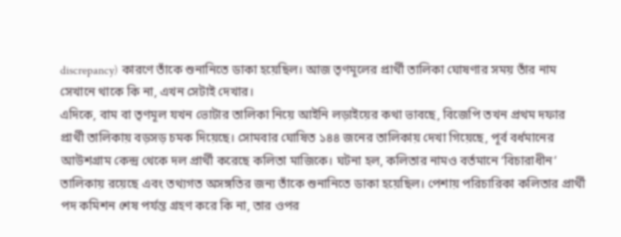discrepancy) কারণে তাঁকে শুনানিতে ডাকা হয়েছিল। আজ তৃণমূলের প্রার্থী তালিকা ঘোষণার সময় তাঁর নাম সেখানে থাকে কি না, এখন সেটাই দেখার।
এদিকে, বাম বা তৃণমূল যখন ভোটার তালিকা নিয়ে আইনি লড়াইয়ের কথা ভাবছে, বিজেপি তখন প্রথম দফার প্রার্থী তালিকায় বড়সড় চমক দিয়েছে। সোমবার ঘোষিত ১৪৪ জনের তালিকায় দেখা গিয়েছে, পূর্ব বর্ধমানের আউশগ্রাম কেন্দ্র থেকে দল প্রার্থী করেছে কলিতা মাজিকে। ঘটনা হল, কলিতার নামও বর্তমানে ‘বিচারাধীন’ তালিকায় রয়েছে এবং তথ্যগত অসঙ্গতির জন্য তাঁকে শুনানিতে ডাকা হয়েছিল। পেশায় পরিচারিকা কলিতার প্রার্থী পদ কমিশন শেষ পর্যন্ত গ্রহণ করে কি না, তার ওপর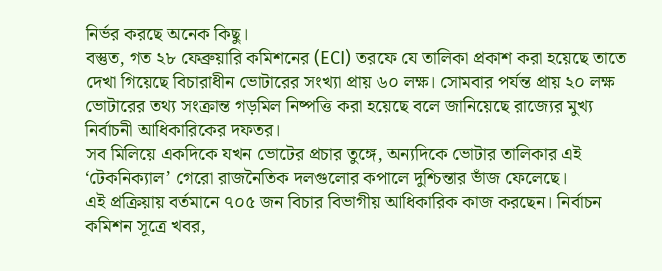নির্ভর করছে অনেক কিছু।
বস্তুত, গত ২৮ ফেব্রুয়ারি কমিশনের (ECI) তরফে যে তালিকা প্রকাশ করা হয়েছে তাতে দেখা গিয়েছে বিচারাধীন ভোটারের সংখ্যা প্রায় ৬০ লক্ষ। সোমবার পর্যন্ত প্রায় ২০ লক্ষ ভোটারের তথ্য সংক্রান্ত গড়মিল নিষ্পত্তি করা হয়েছে বলে জানিয়েছে রাজ্যের মুখ্য নির্বাচনী আধিকারিকের দফতর।
সব মিলিয়ে একদিকে যখন ভোটের প্রচার তুঙ্গে, অন্যদিকে ভোটার তালিকার এই ‘টেকনিক্যাল’ গেরো রাজনৈতিক দলগুলোর কপালে দুশ্চিন্তার ভাঁজ ফেলেছে।
এই প্রক্রিয়ায় বর্তমানে ৭০৫ জন বিচার বিভাগীয় আধিকারিক কাজ করছেন। নির্বাচন কমিশন সূত্রে খবর,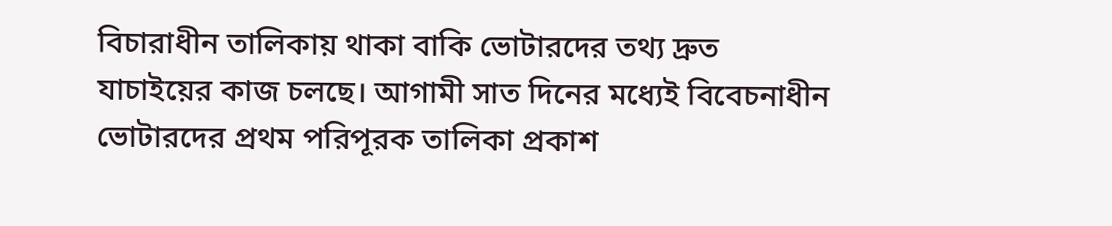বিচারাধীন তালিকায় থাকা বাকি ভোটারদের তথ্য দ্রুত যাচাইয়ের কাজ চলছে। আগামী সাত দিনের মধ্যেই বিবেচনাধীন ভোটারদের প্রথম পরিপূরক তালিকা প্রকাশ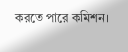করতে পারে কমিশন।